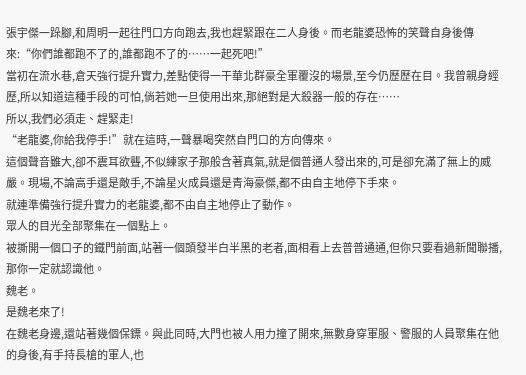張宇傑一跺腳,和周明一起往門口方向跑去,我也趕緊跟在二人身後。而老龍婆恐怖的笑聲自身後傳來:“你們誰都跑不了的,誰都跑不了的……一起死吧!”
當初在流水巷,倉天強行提升實力,差點使得一干華北群豪全軍覆沒的場景,至今仍歷歷在目。我曾親身經歷,所以知道這種手段的可怕,倘若她一旦使用出來,那絕對是大殺器一般的存在……
所以,我們必須走、趕緊走!
“老龍婆,你給我停手!”就在這時,一聲暴喝突然自門口的方向傳來。
這個聲音雖大,卻不震耳欲聾,不似練家子那般含著真氣,就是個普通人發出來的,可是卻充滿了無上的威嚴。現場,不論高手還是敵手,不論星火成員還是青海豪傑,都不由自主地停下手來。
就連準備強行提升實力的老龍婆,都不由自主地停止了動作。
眾人的目光全部聚集在一個點上。
被撕開一個口子的鐵門前面,站著一個頭發半白半黑的老者,面相看上去普普通通,但你只要看過新聞聯播,那你一定就認識他。
魏老。
是魏老來了!
在魏老身邊,還站著幾個保鏢。與此同時,大門也被人用力撞了開來,無數身穿軍服、警服的人員聚集在他的身後,有手持長槍的軍人,也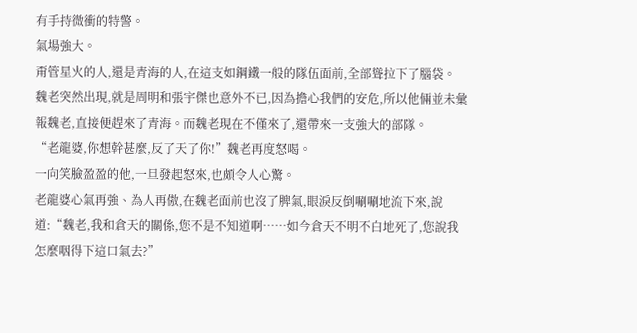有手持微衝的特警。
氣場強大。
甭管星火的人,還是青海的人,在這支如鋼鐵一般的隊伍面前,全部聳拉下了腦袋。
魏老突然出現,就是周明和張宇傑也意外不已,因為擔心我們的安危,所以他倆並未彙報魏老,直接便趕來了青海。而魏老現在不僅來了,還帶來一支強大的部隊。
“老龍婆,你想幹甚麼,反了天了你!”魏老再度怒喝。
一向笑臉盈盈的他,一旦發起怒來,也頗令人心驚。
老龍婆心氣再強、為人再傲,在魏老面前也沒了脾氣,眼淚反倒唰唰地流下來,說道:“魏老,我和倉天的關係,您不是不知道啊……如今倉天不明不白地死了,您說我怎麼咽得下這口氣去?”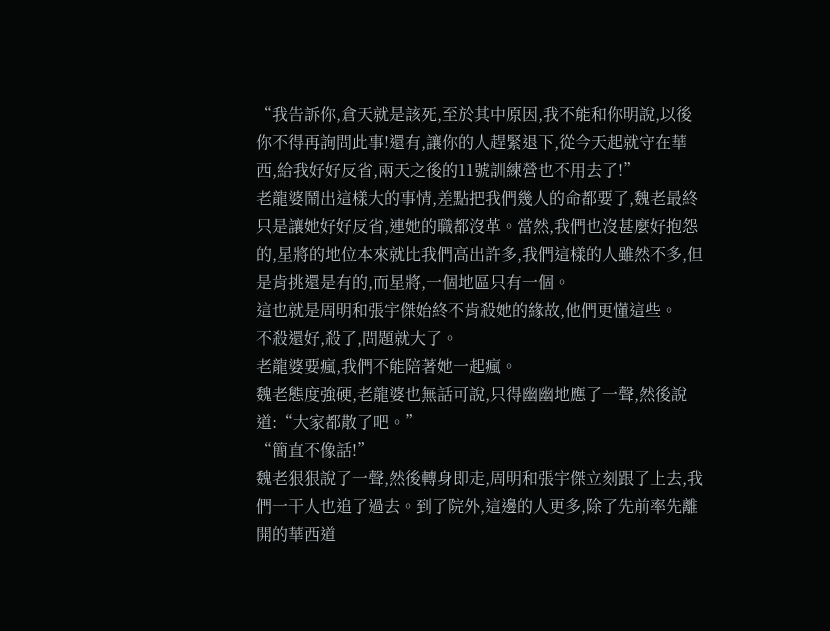“我告訴你,倉天就是該死,至於其中原因,我不能和你明說,以後你不得再詢問此事!還有,讓你的人趕緊退下,從今天起就守在華西,給我好好反省,兩天之後的11號訓練營也不用去了!”
老龍婆鬧出這樣大的事情,差點把我們幾人的命都要了,魏老最終只是讓她好好反省,連她的職都沒革。當然,我們也沒甚麼好抱怨的,星將的地位本來就比我們高出許多,我們這樣的人雖然不多,但是肯挑還是有的,而星將,一個地區只有一個。
這也就是周明和張宇傑始終不肯殺她的緣故,他們更懂這些。
不殺還好,殺了,問題就大了。
老龍婆要瘋,我們不能陪著她一起瘋。
魏老態度強硬,老龍婆也無話可說,只得幽幽地應了一聲,然後說道:“大家都散了吧。”
“簡直不像話!”
魏老狠狠說了一聲,然後轉身即走,周明和張宇傑立刻跟了上去,我們一干人也追了過去。到了院外,這邊的人更多,除了先前率先離開的華西道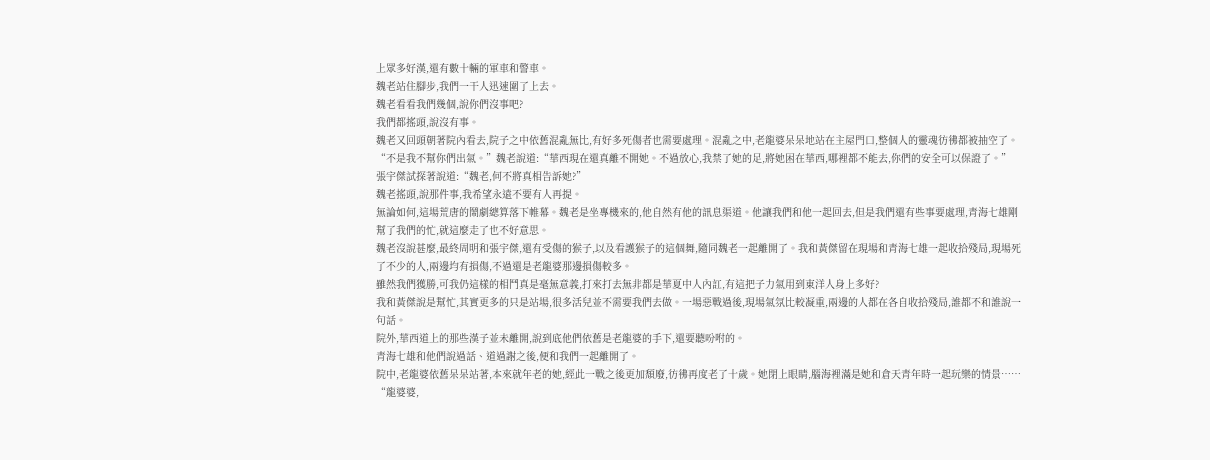上眾多好漢,還有數十輛的軍車和警車。
魏老站住腳步,我們一干人迅速圍了上去。
魏老看看我們幾個,說你們沒事吧?
我們都搖頭,說沒有事。
魏老又回頭朝著院內看去,院子之中依舊混亂無比,有好多死傷者也需要處理。混亂之中,老龍婆呆呆地站在主屋門口,整個人的靈魂彷彿都被抽空了。
“不是我不幫你們出氣。”魏老說道:“華西現在還真離不開她。不過放心,我禁了她的足,將她困在華西,哪裡都不能去,你們的安全可以保證了。”
張宇傑試探著說道:“魏老,何不將真相告訴她?”
魏老搖頭,說那件事,我希望永遠不要有人再提。
無論如何,這場荒唐的鬧劇總算落下帷幕。魏老是坐專機來的,他自然有他的訊息渠道。他讓我們和他一起回去,但是我們還有些事要處理,青海七雄剛幫了我們的忙,就這麼走了也不好意思。
魏老沒說甚麼,最終周明和張宇傑,還有受傷的猴子,以及看護猴子的這個舞,隨同魏老一起離開了。我和黃傑留在現場和青海七雄一起收拾殘局,現場死了不少的人,兩邊均有損傷,不過還是老龍婆那邊損傷較多。
雖然我們獲勝,可我仍這樣的相鬥真是毫無意義,打來打去無非都是華夏中人內訌,有這把子力氣用到東洋人身上多好?
我和黃傑說是幫忙,其實更多的只是站場,很多活兒並不需要我們去做。一場惡戰過後,現場氣氛比較凝重,兩邊的人都在各自收拾殘局,誰都不和誰說一句話。
院外,華西道上的那些漢子並未離開,說到底他們依舊是老龍婆的手下,還要聽吩咐的。
青海七雄和他們說過話、道過謝之後,便和我們一起離開了。
院中,老龍婆依舊呆呆站著,本來就年老的她,經此一戰之後更加頹廢,彷彿再度老了十歲。她閉上眼睛,腦海裡滿是她和倉天青年時一起玩樂的情景……
“龍婆婆,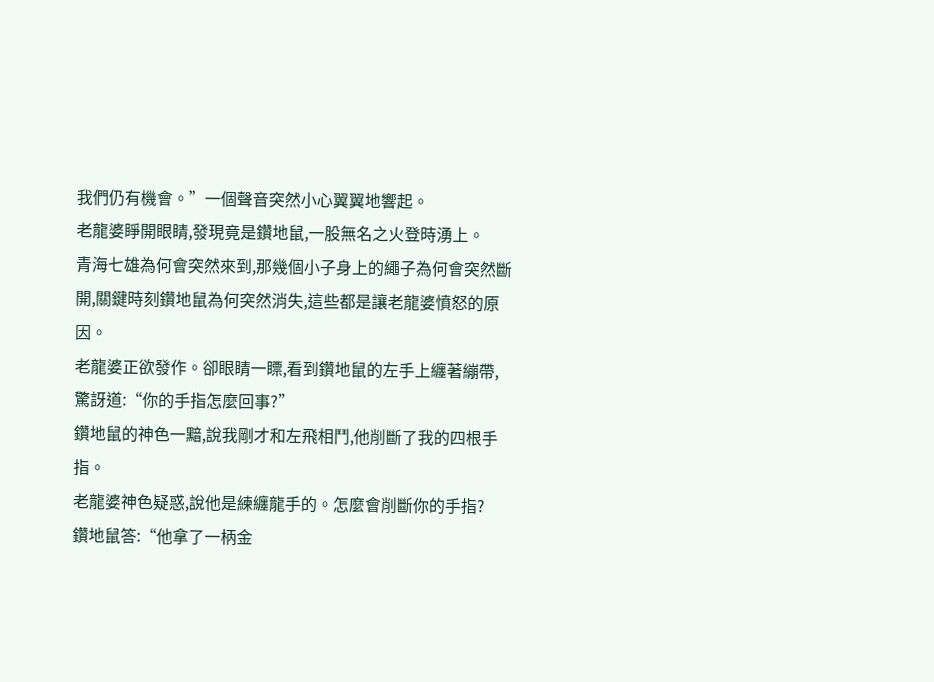我們仍有機會。”一個聲音突然小心翼翼地響起。
老龍婆睜開眼睛,發現竟是鑽地鼠,一股無名之火登時湧上。
青海七雄為何會突然來到,那幾個小子身上的繩子為何會突然斷開,關鍵時刻鑽地鼠為何突然消失,這些都是讓老龍婆憤怒的原因。
老龍婆正欲發作。卻眼睛一瞟,看到鑽地鼠的左手上纏著繃帶,驚訝道:“你的手指怎麼回事?”
鑽地鼠的神色一黯,說我剛才和左飛相鬥,他削斷了我的四根手指。
老龍婆神色疑惑,說他是練纏龍手的。怎麼會削斷你的手指?
鑽地鼠答:“他拿了一柄金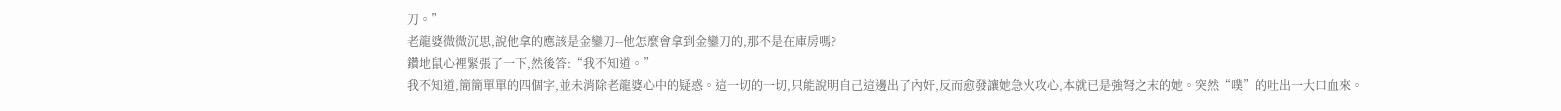刀。”
老龍婆微微沉思,說他拿的應該是金鑾刀--他怎麼會拿到金鑾刀的,那不是在庫房嗎?
鑽地鼠心裡緊張了一下,然後答:“我不知道。”
我不知道,簡簡單單的四個字,並未消除老龍婆心中的疑惑。這一切的一切,只能說明自己這邊出了內奸,反而愈發讓她急火攻心,本就已是強弩之末的她。突然“噗”的吐出一大口血來。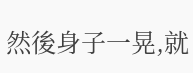然後身子一晃,就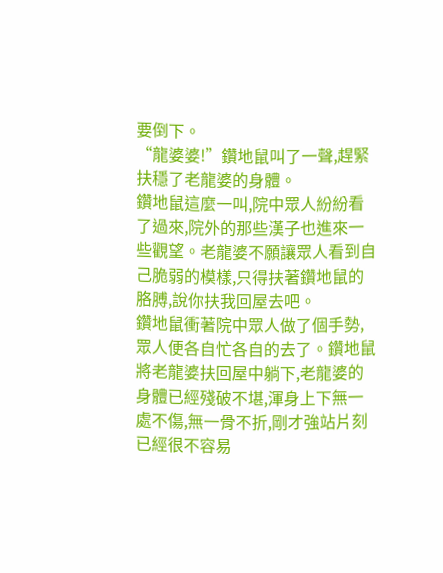要倒下。
“龍婆婆!”鑽地鼠叫了一聲,趕緊扶穩了老龍婆的身體。
鑽地鼠這麼一叫,院中眾人紛紛看了過來,院外的那些漢子也進來一些觀望。老龍婆不願讓眾人看到自己脆弱的模樣,只得扶著鑽地鼠的胳膊,說你扶我回屋去吧。
鑽地鼠衝著院中眾人做了個手勢,眾人便各自忙各自的去了。鑽地鼠將老龍婆扶回屋中躺下,老龍婆的身體已經殘破不堪,渾身上下無一處不傷,無一骨不折,剛才強站片刻已經很不容易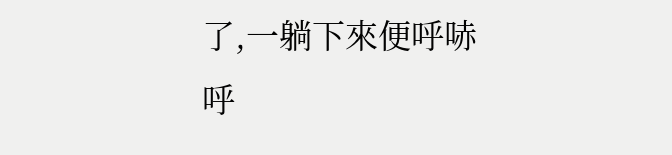了,一躺下來便呼哧呼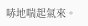哧地喘起氣來。